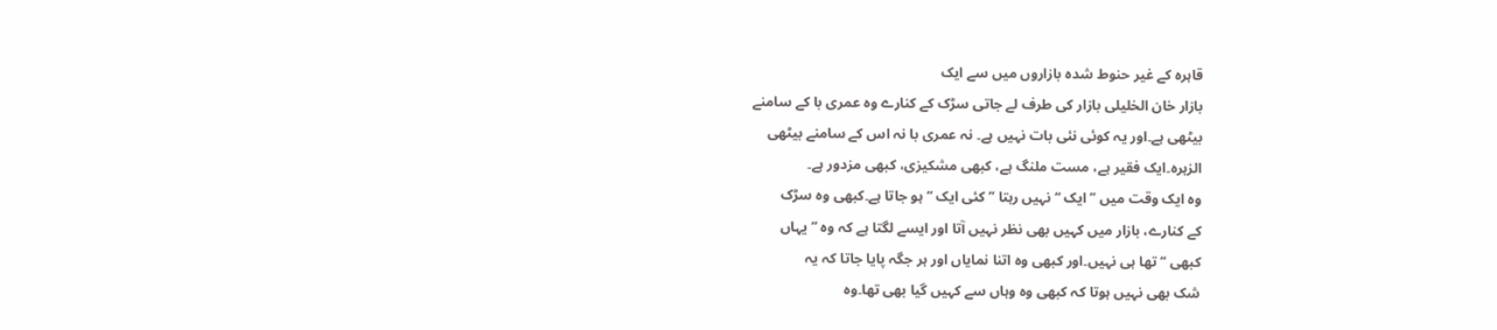قاہرہ کے غیر حنوط شدہ بازاروں میں سے ایک
بازار خان الخلیلی بازار کی طرف لے جاتی سڑک کے کنارے وہ عمری با کے سامنے
بیٹھی ہے۔اور یہ کوئی نئی بات نہیں ہے۔ نہ عمری با نہ اس کے سامنے بیٹھی
الزہرہ۔ایک فقیر ہے، مست ملنگ ہے، کبھی مشکیزی، کبھی مزدور ہے۔
وہ ایک وقت میں ’’ ایک ‘‘ نہیں رہتا ’’ کئی ایک ‘‘ ہو جاتا ہے۔کبھی وہ سڑک
کے کنارے، بازار میں کہیں بھی نظر نہیں آتا اور ایسے لگتا ہے کہ وہ ’’ یہاں
کبھی ‘‘ تھا ہی نہیں۔اور کبھی وہ اتنا نمایاں اور ہر جگہ پایا جاتا کہ یہ
شک بھی نہیں ہوتا کہ کبھی وہ وہاں سے کہیں گیا بھی تھا۔وہ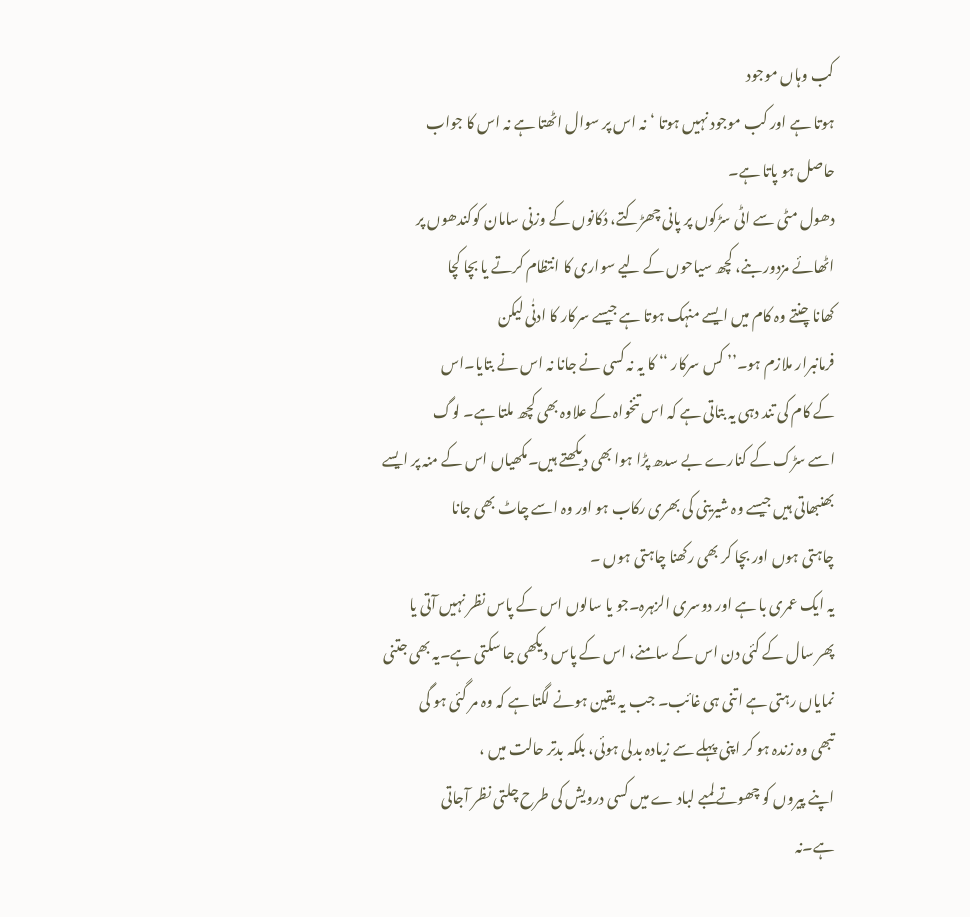کب وہاں موجود
ہوتا ہے اور کب موجود نہیں ہوتا ‘نہ اس پر سوال اٹھتا ہے نہ اس کا جواب
حاصل ہو پاتا ہے۔
دھول مٹی سے اٹی سڑکوں پر پانی چھڑکتے، دُکانوں کے وزنی سامان کوکندھوں پر
اٹھائے مزدور بنے، کچھ سیاحوں کے لیے سواری کا انتظام کرتے یا بچا کچا
کھانا چنتے وہ کام میں ایسے منہک ہوتا ہے جیسے سرکار کا ادنٰی لیکن
فرمانبرار ملازم ہو۔’’ کس سرکار ‘‘ کا یہ نہ کسی نے جانا نہ اس نے بتایا۔اس
کے کام کی تند دہی یہ بتاتی ہے کہ اس تنخواہ کے علاوہ بھی کچھ ملتا ہے۔ لوگ
اسے سڑک کے کنارے بے سدھ پڑا ہوا بھی دیکھتے ہیں۔مکھیاں اس کے منہ پر ایسے
بھنبھاتی ہیں جیسے وہ شیرینی کی بھری رکاب ہو اور وہ اسے چاٹ بھی جانا
چاہتی ہوں اور بچا کر بھی رکھنا چاہتی ہوں ۔
یہ ایک عمری با ہے اور دوسری الزہرہ۔جو یا سالوں اس کے پاس نظر نہیں آتی یا
پھر سال کے کئی دن اس کے سامنے، اس کے پاس دیکھی جا سکتی ہے۔یہ بھی جتنی
نمایاں رہتی ہے اتنی ہی غائب۔ جب یہ یقین ہونے لگتا ہے کہ وہ مر گئی ہو گی
تبھی وہ زندہ ہو کر اپنی پہلے سے زیادہ بدلی ہوئی، بلکہ بدتر حالت میں ،
اپنے پیروں کو چھوتے لمبے لباد ے میں کسی درویش کی طرح چلتی نظر آجاتی
ہے۔نہ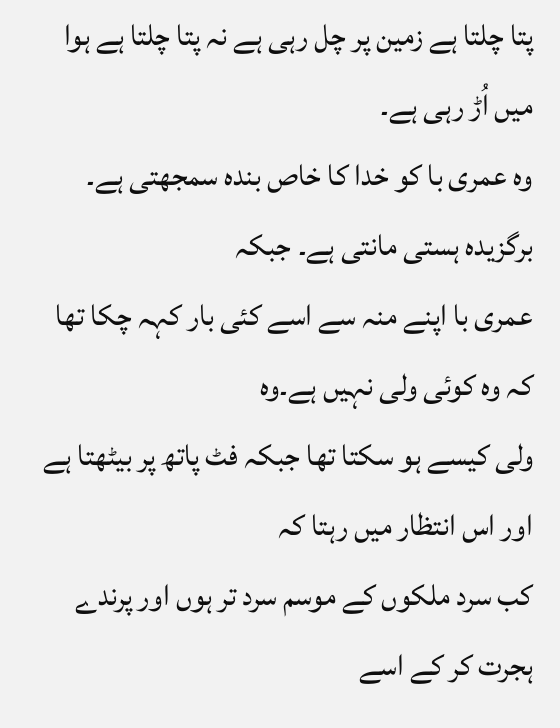پتا چلتا ہے زمین پر چل رہی ہے نہ پتا چلتا ہے ہوا میں اُڑ رہی ہے۔
وہ عمری با کو خدا کا خاص بندہ سمجھتی ہے۔ برگزیدہ ہستی مانتی ہے۔ جبکہ
عمری با اپنے منہ سے اسے کئی بار کہہ چکا تھا کہ وہ کوئی ولی نہیں ہے۔وہ
ولی کیسے ہو سکتا تھا جبکہ فٹ پاتھ پر بیٹھتا ہے اور اس انتظار میں رہتا کہ
کب سرد ملکوں کے موسم سرد تر ہوں اور پرندے ہجرت کر کے اسے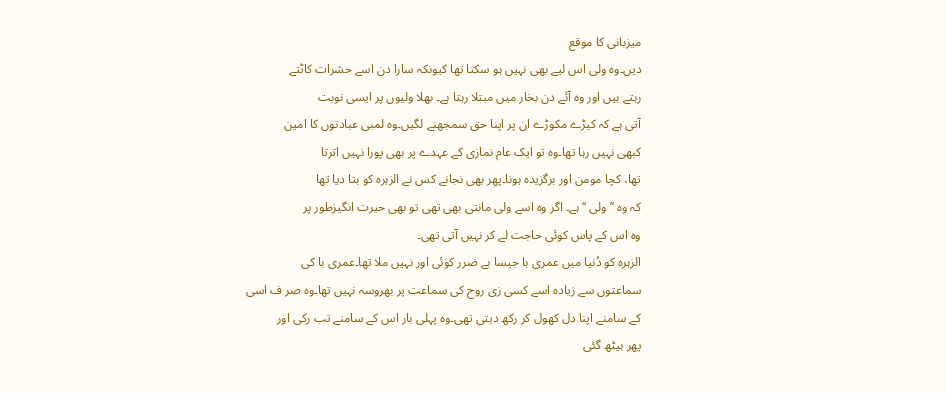میزبانی کا موقع
دیں۔وہ ولی اس لیے بھی نہیں ہو سکتا تھا کیونکہ سارا دن اسے حشرات کاٹتے
رہتے ہیں اور وہ آئے دن بخار میں مبتلا رہتا ہے۔ بھلا ولیوں پر ایسی نوبت
آتی ہے کہ کیڑے مکوڑے ان پر اپنا حق سمجھنے لگیں۔وہ لمبی عبادتوں کا امین
کبھی نہیں رہا تھا۔وہ تو ایک عام نمازی کے عہدے پر بھی پورا نہیں اترتا
تھا، کچا مومن اور برگزیدہ ہونا۔پھر بھی نجانے کس نے الزہرہ کو بتا دیا تھا
کہ وہ ’’ ولی ‘‘ ہے۔ اگر وہ اسے ولی مانتی بھی تھی تو بھی حیرت انگیزطور پر
وہ اس کے پاس کوئی حاجت لے کر نہیں آتی تھی۔
الزہرہ کو دُنیا میں عمری با جیسا بے ضرر کوئی اور نہیں ملا تھا۔عمری با کی
سماعتوں سے زیادہ اسے کسی زی روح کی سماعت پر بھروسہ نہیں تھا۔وہ صر ف اسی
کے سامنے اپنا دل کھول کر رکھ دیتی تھی۔وہ پہلی بار اس کے سامنے تب رکی اور
پھر بیٹھ گئی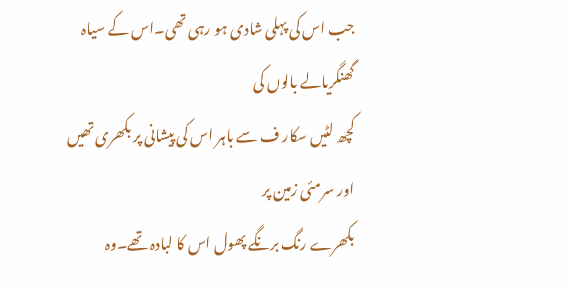جب اس کی پہلی شادی ہو رہی تھی۔اس کے سیاہ گھنگریالے بالوں کی
کچھ لٹیں سکار ف سے باہر اس کی پیشانی پر بکھری تھیں اور سرمئی زمین پر
بکھرے رنگ برنگے پھول اس کا لبادہ تھے۔وہ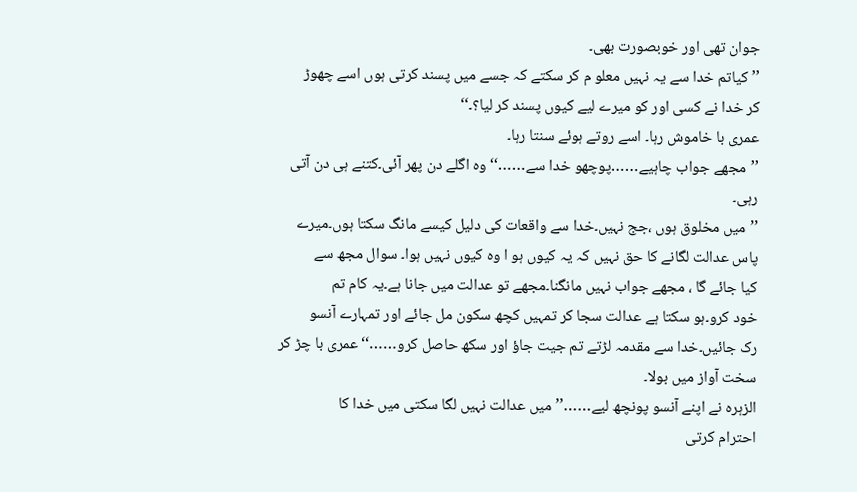جوان تھی اور خوبصورت بھی۔
’’ کیاتم خدا سے یہ نہیں معلو م کر سکتے کہ جسے میں پسند کرتی ہوں اسے چھوڑ
کر خدا نے کسی اور کو میرے لیے کیوں پسند کر لیا؟۔‘‘
عمری با خاموش رہا۔ اسے روتے ہوئے سنتا رہا۔
’’مجھے جواب چاہیے……پوچھو خدا سے……‘‘ وہ اگلے دن پھر آئی۔کتنے ہی دن آتی
رہی۔
’’میں مخلوق ہوں ،جج نہیں۔خدا سے واقعات کی دلیل کیسے مانگ سکتا ہوں۔میرے
پاس عدالت لگانے کا حق نہیں کہ یہ کیوں ہو ا وہ کیوں نہیں ہوا۔ سوال مجھ سے
کیا جائے گا ، مجھے جواب نہیں مانگنا۔مجھے تو عدالت میں جانا ہے۔یہ کام تم
خود کرو۔ہو سکتا ہے عدالت سجا کر تمہیں کچھ سکون مل جائے اور تمہارے آنسو
رک جائیں۔خدا سے مقدمہ لڑتے تم جیت جاؤ اور سکھ حاصل کرو……‘‘ عمری با چڑ کر
سخت آواز میں بولا۔
الزہرہ نے اپنے آنسو پونچھ لیے……’’ میں عدالت نہیں لگا سکتی میں خدا کا
احترام کرتی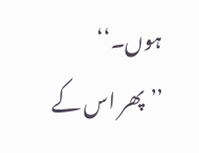ہوں۔‘‘
’’پھر اس کے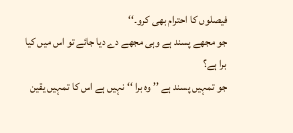فیصلوں کا احترام بھی کرو۔‘‘
جو مجھے پسند ہے وہی مجھے دے دیا جائے تو اس میں کیا برا ہے؟
جو تمہیں پسند ہے ’’ وہ برا ‘‘ نہیں ہے اس کا تمہیں یقین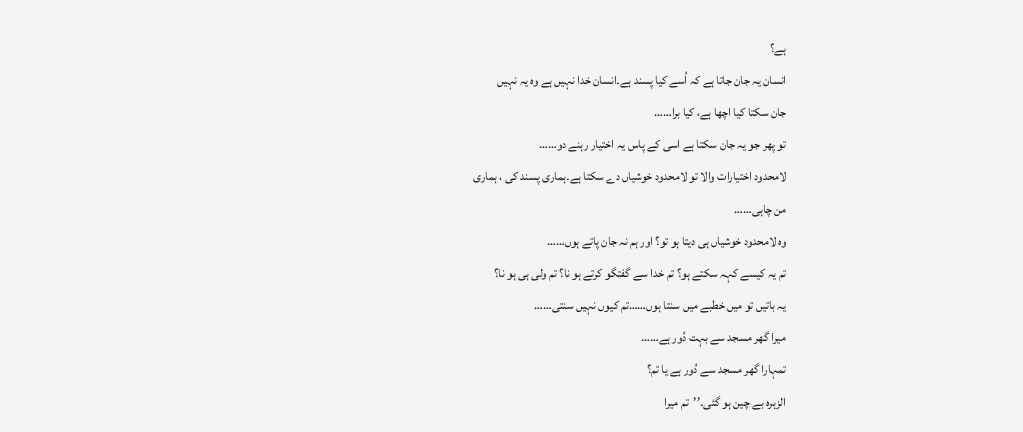ہے؟
انسان یہ جان جاتا ہے کہ اُسے کیا پسند ہے۔انسان خدا نہیں ہے وہ یہ نہیں
جان سکتا کیا اچھا ہے، کیا برا……
تو پھر جو یہ جان سکتا ہے اسی کے پاس یہ اختیار رہنے دو……
لامحدود اختیارات والا تو لامحدود خوشیاں دے سکتا ہے۔ہماری پسند کی ، ہماری
من چاہی……
وہ لامحدود خوشیاں ہی دیتا ہو تو؟ اور ہم نہ جان پاتے ہوں……
تم یہ کیسے کہہ سکتے ہو؟ تم خدا سے گفتگو کرتے ہو نا؟ تم ولی ہی ہو نا؟
یہ باتیں تو میں خطبے میں سنتا ہوں……تم کیوں نہیں سنتی……
میرا گھر مسجد سے بہت دُور ہے……
تمہارا گھر مسجد سے دُور ہے یا تم؟
الزہرہ بے چین ہو گئی۔’’تم میرا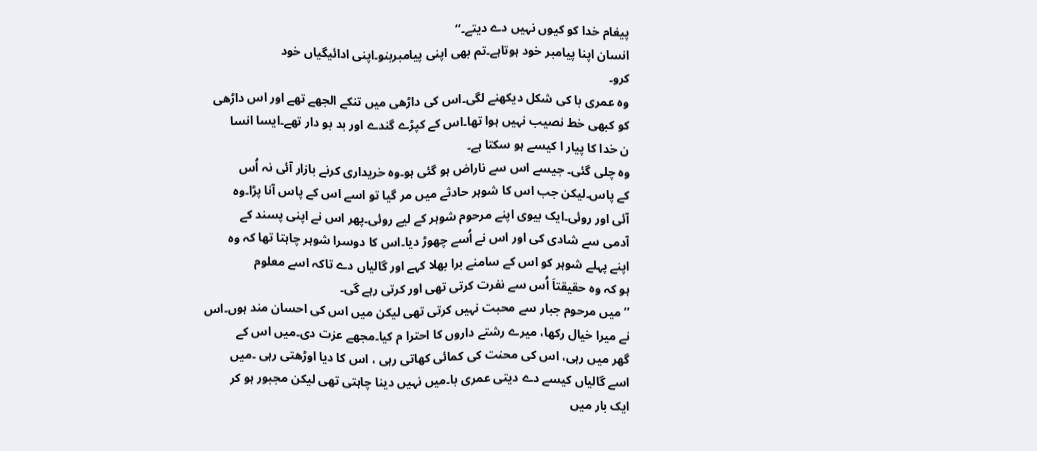پیغام خدا کو کیوں نہیں دے دیتے۔‘‘
انسان اپنا پیامبر خود ہوتاہے۔تم بھی اپنی پیامبربنو۔اپنی ادائیگیاں خود
کرو۔
وہ عمری با کی شکل دیکھنے لگی۔اس کی داڑھی میں تنکے الجھے تھے اور اس داڑھی
کو کبھی خط نصیب نہیں ہوا تھا۔اس کے کپڑے گندے اور بد بو دار تھے۔ایسا انسا
ن خدا کا پیار ا کیسے ہو سکتا ہے۔
وہ چلی گئی۔ جیسے اس سے ناراض ہو گئی ہو۔وہ خریداری کرنے بازار آئی نہ اُس
کے پاس۔لیکن جب اس کا شوہر حادثے میں مر گیا تو اسے اس کے پاس آنا پڑا۔وہ
آئی اور روئی۔ایک بیوی اپنے مرحوم شوہر کے لیے روئی۔پھر اس نے اپنی پسند کے
آدمی سے شادی کی اور اس نے اُسے چھوڑ دیا۔اس کا دوسرا شوہر چاہتا تھا کہ وہ
اپنے پہلے شوہر کو اس کے سامنے برا بھلا کہے اور گالیاں دے تاکہ اسے معلوم
ہو کہ وہ حقیقتاَ اُس سے نفرت کرتی تھی اور کرتی رہے گی۔
’’ میں مرحوم جبار سے محبت نہیں کرتی تھی لیکن میں اس کی احسان مند ہوں۔اس
نے میرا خیال رکھا، میرے رشتے داروں کا احترا م کیا۔مجھے عزت دی۔میں اس کے
گھر میں رہی، اس کی محنت کی کمائی کھاتی رہی ، اس کا دیا اوڑھتی رہی ۔میں
اسے گالیاں کیسے دے دیتی عمری با۔میں نہیں دینا چاہتی تھی لیکن مجبور ہو کر
ایک بار میں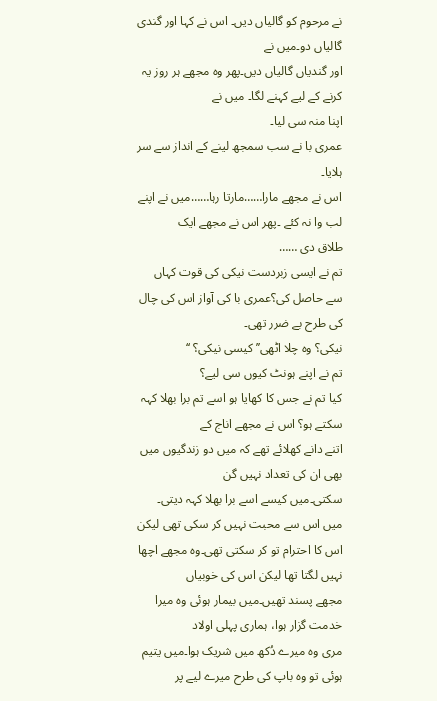نے مرحوم کو گالیاں دیں۔ اس نے کہا اور گندی گالیاں دو۔میں نے
اور گندیاں گالیاں دیں۔پھر وہ مجھے ہر روز یہ کرنے کے لیے کہنے لگا۔ میں نے
اپنا منہ سی لیا۔
عمری با نے سب سمجھ لینے کے انداز سے سر ہلایا۔
اس نے مجھے مارا……مارتا رہا……میں نے اپنے لب وا نہ کئے ۔پھر اس نے مجھے ایک
طلاق دی ……
تم نے ایسی زبردست نیکی کی قوت کہاں سے حاصل کی؟عمری با کی آواز اس کی چال
کی طرح بے ضرر تھی۔
نیکی؟ وہ چلا اٹھی’’ کیسی نیکی؟ ‘‘
تم نے اپنے ہونٹ کیوں سی لیے؟
کیا تم نے جس کا کھایا ہو اسے تم برا بھلا کہہ سکتے ہو؟ اس نے مجھے اناج کے
اتنے دانے کھلائے تھے کہ میں دو زندگیوں میں بھی ان کی تعداد نہیں گن
سکتی۔میں کیسے اسے برا بھلا کہہ دیتی۔ میں اس سے محبت نہیں کر سکی تھی لیکن
اس کا احترام تو کر سکتی تھی۔وہ مجھے اچھا نہیں لگتا تھا لیکن اس کی خوبیاں
مجھے پسند تھیں۔میں بیمار ہوئی وہ میرا خدمت گزار ہوا، ہماری پہلی اولاد
مری وہ میرے دُکھ میں شریک ہوا۔میں یتیم ہوئی تو وہ باپ کی طرح میرے لیے پر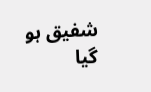شفیق ہو گیا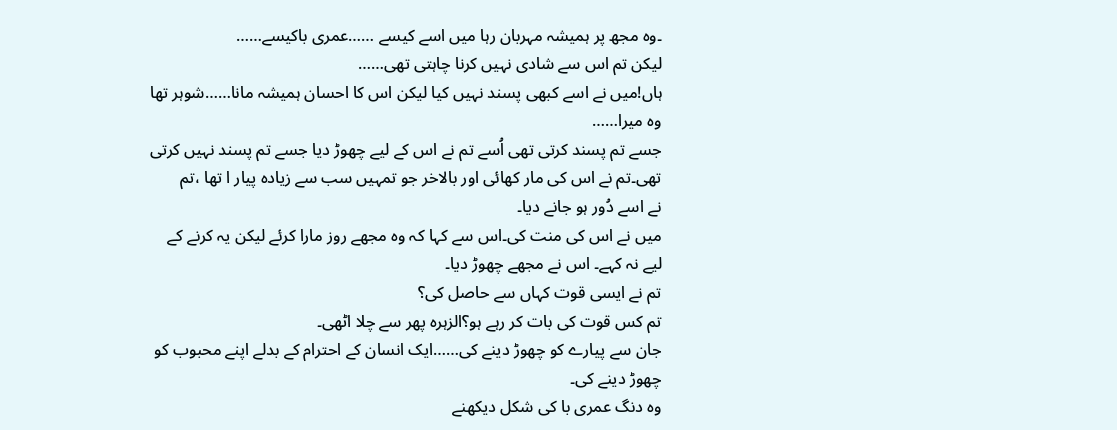۔وہ مجھ پر ہمیشہ مہربان رہا میں اسے کیسے ……عمری باکیسے……
لیکن تم اس سے شادی نہیں کرنا چاہتی تھی……
ہاں!میں نے اسے کبھی پسند نہیں کیا لیکن اس کا احسان ہمیشہ مانا……شوہر تھا
وہ میرا……
جسے تم پسند کرتی تھی اُسے تم نے اس کے لیے چھوڑ دیا جسے تم پسند نہیں کرتی
تھی۔تم نے اس کی مار کھائی اور بالاخر جو تمہیں سب سے زیادہ پیار ا تھا ،تم
نے اسے دُور ہو جانے دیا۔
میں نے اس کی منت کی۔اس سے کہا کہ وہ مجھے روز مارا کرئے لیکن یہ کرنے کے
لیے نہ کہے۔ اس نے مجھے چھوڑ دیا۔
تم نے ایسی قوت کہاں سے حاصل کی؟
تم کس قوت کی بات کر رہے ہو؟الزہرہ پھر سے چلا اٹھی۔
جان سے پیارے کو چھوڑ دینے کی……ایک انسان کے احترام کے بدلے اپنے محبوب کو
چھوڑ دینے کی۔
وہ دنگ عمری با کی شکل دیکھنے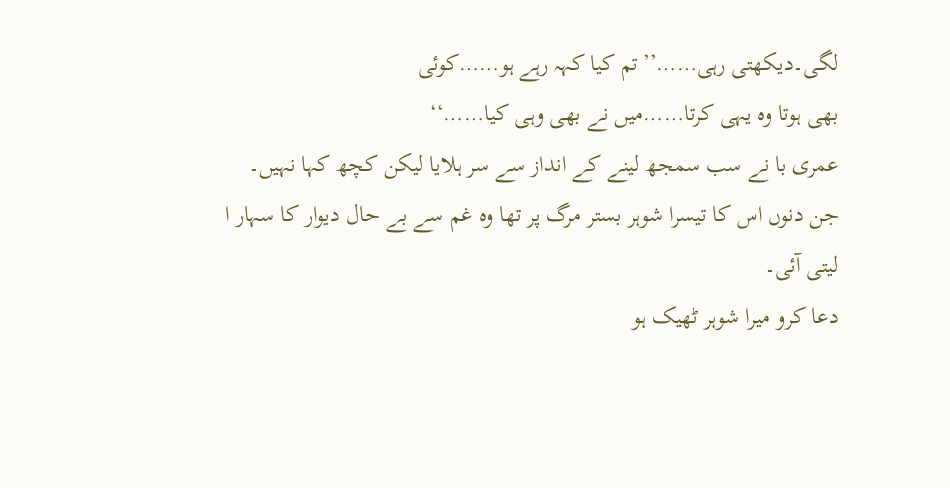لگی۔دیکھتی رہی……’’تم کیا کہہ رہے ہو……کوئی
بھی ہوتا وہ یہی کرتا……میں نے بھی وہی کیا……‘‘
عمری با نے سب سمجھ لینے کے انداز سے سر ہلایا لیکن کچھ کہا نہیں۔
جن دنوں اس کا تیسرا شوہر بستر مرگ پر تھا وہ غم سے بے حال دیوار کا سہار ا
لیتی آئی۔
دعا کرو میرا شوہر ٹھیک ہو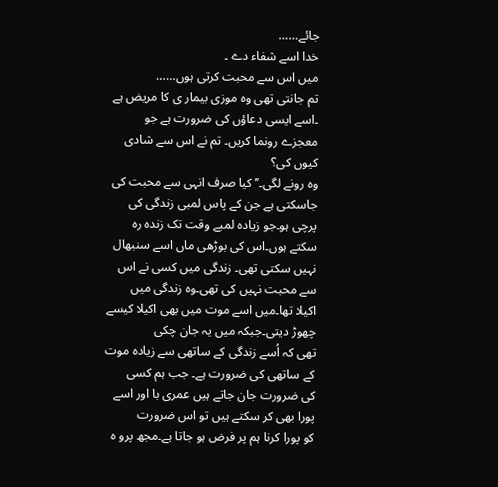جائے……
خدا اسے شفاء دے ۔
میں اس سے محبت کرتی ہوں……
تم جانتی تھی وہ موزی بیمار ی کا مریض ہے ۔اسے ایسی دعاؤں کی ضرورت ہے جو
معجزے رونما کریں۔ تم نے اس سے شادی کیوں کی؟
وہ رونے لگی۔’’کیا صرف انہی سے محبت کی جاسکتی ہے جن کے پاس لمبی زندگی کی
پرچی ہو۔جو زیادہ لمبے وقت تک زندہ رہ سکتے ہوں۔اس کی بوڑھی ماں اسے سنبھال
نہیں سکتی تھی۔ زندگی میں کسی نے اس سے محبت نہیں کی تھی۔وہ زندگی میں
اکیلا تھا۔میں اسے موت میں بھی اکیلا کیسے چھوڑ دیتی۔جبکہ میں یہ جان چکی
تھی کہ اُسے زندگی کے ساتھی سے زیادہ موت کے ساتھی کی ضرورت ہے۔ جب ہم کسی
کی ضرورت جان جاتے ہیں عمری با اور اسے پورا بھی کر سکتے ہیں تو اس ضرورت
کو پورا کرنا ہم پر فرض ہو جاتا ہے۔مجھ پرو ہ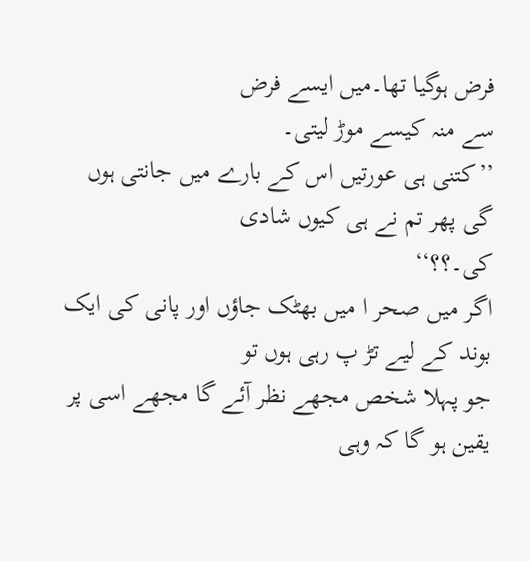فرض ہوگیا تھا۔میں ایسے فرض
سے منہ کیسے موڑ لیتی۔
’’کتنی ہی عورتیں اس کے بارے میں جانتی ہوں گی پھر تم نے ہی کیوں شادی
کی۔؟؟‘‘
اگر میں صحر ا میں بھٹک جاؤں اور پانی کی ایک بوند کے لیے تڑ پ رہی ہوں تو
جو پہلا شخص مجھے نظر آئے گا مجھے اسی پر یقین ہو گا کہ وہی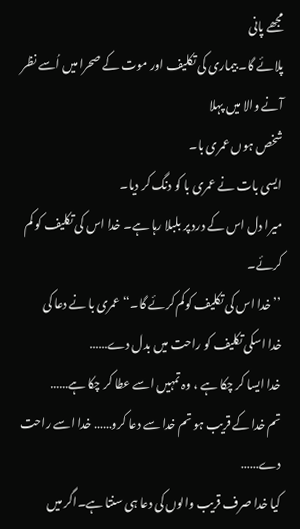مجھے پانی
پلائے گا۔ بیماری کی تکلیف اور موت کے صحرا میں اُسے نظر آنے والا میں پہلا
شخص ہوں عمری با۔
ایسی بات نے عمری با کو دنگ کر دیا۔
میرا دل اس کے درد پر بلبلا رہا ہے۔ خدا اس کی تکلیف کو کم کرئے۔
’’خدا اس کی تکلیف کوکم کرئے گا۔‘‘عمری با نے دعا کی
خدا اسکی تکلیف کو راحت میں بدل دے……
خدا ایسا کر چکا ہے ، وہ تمہیں اسے عطا کر چکا ہے……
تم خدا کے قریب ہو تم خدا سے دعا کرو…… خدا اسے راحت دے……
کیا خدا صرف قریب والوں کی دعا ہی سنتا ہے۔اگر میں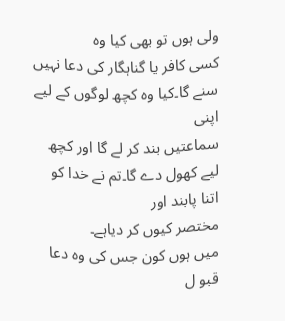ولی ہوں تو بھی کیا وہ
کسی کافر یا گناہگار کی دعا نہیں سنے گا۔کیا وہ کچھ لوگوں کے لیے اپنی
سماعتیں بند کر لے گا اور کچھ لیے کھول دے گا۔تم نے خدا کو اتنا پابند اور
مختصر کیوں کر دیاہے۔
میں ہوں کون جس کی وہ دعا قبو ل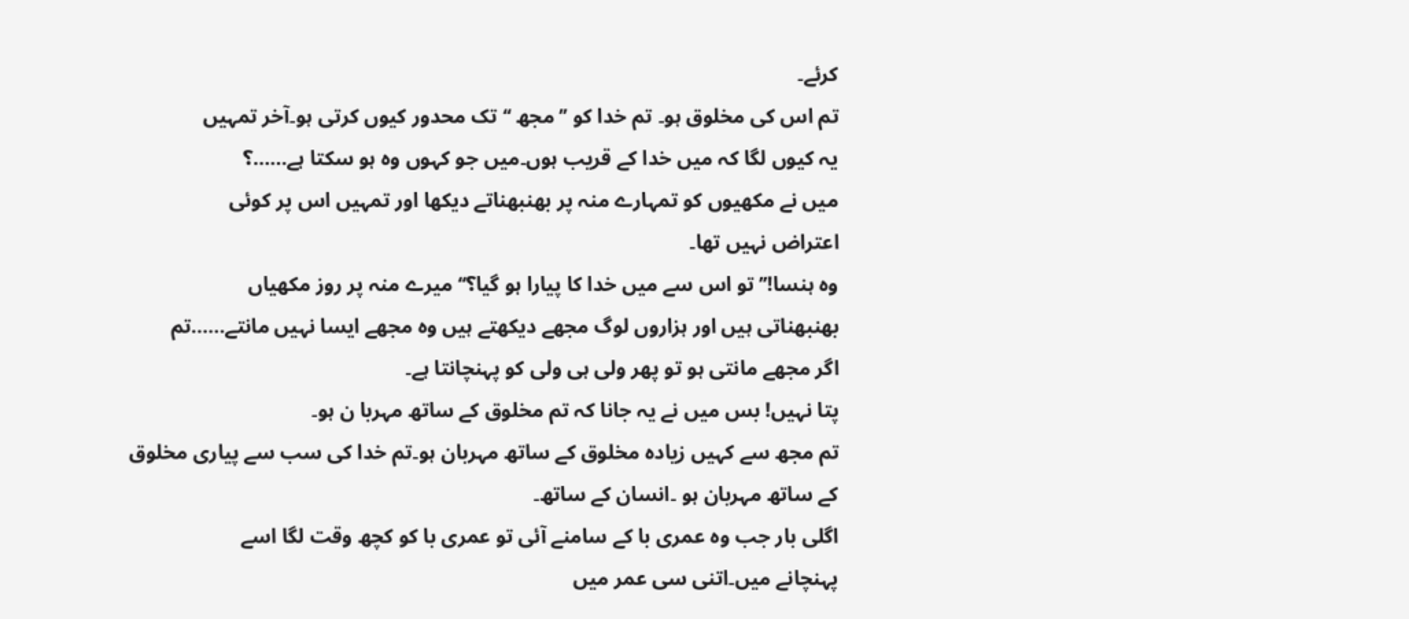کرئے۔
تم اس کی مخلوق ہو۔ تم خدا کو ’’ مجھ ‘‘ تک محدور کیوں کرتی ہو۔آخر تمہیں
یہ کیوں لگا کہ میں خدا کے قریب ہوں۔میں جو کہوں وہ ہو سکتا ہے……؟
میں نے مکھیوں کو تمہارے منہ پر بھنبھناتے دیکھا اور تمہیں اس پر کوئی
اعتراض نہیں تھا۔
وہ ہنسا!’’تو اس سے میں خدا کا پیارا ہو گیا؟‘‘میرے منہ پر روز مکھیاں
بھنبھناتی ہیں اور ہزاروں لوگ مجھے دیکھتے ہیں وہ مجھے ایسا نہیں مانتے……تم
اگر مجھے مانتی ہو تو پھر ولی ہی ولی کو پہنچانتا ہے۔
پتا نہیں! بس میں نے یہ جانا کہ تم مخلوق کے ساتھ مہربا ن ہو۔
تم مجھ سے کہیں زیادہ مخلوق کے ساتھ مہربان ہو۔تم خدا کی سب سے پیاری مخلوق
کے ساتھ مہربان ہو ۔انسان کے ساتھ۔
اگلی بار جب وہ عمری با کے سامنے آئی تو عمری با کو کچھ وقت لگا اسے
پہنچانے میں۔اتنی سی عمر میں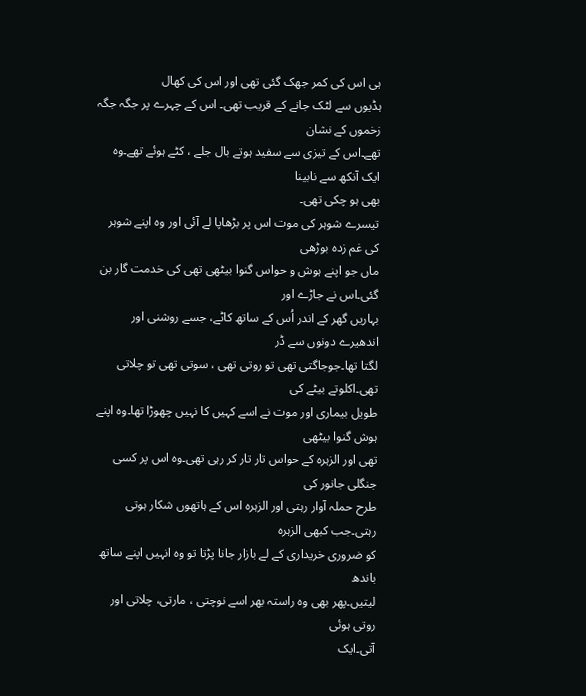ہی اس کی کمر جھک گئی تھی اور اس کی کھال
ہڈیوں سے لٹک جانے کے قریب تھی۔ اس کے چہرے پر جگہ جگہ زخموں کے نشان
تھے۔اس کے تیزی سے سفید ہوتے بال جلے ، کٹے ہوئے تھے۔وہ ایک آنکھ سے نابینا
بھی ہو چکی تھی۔
تیسرے شوہر کی موت اس پر بڑھاپا لے آئی اور وہ اپنے شوہر کی غم زدہ بوڑھی
ماں جو اپنے ہوش و حواس گنوا بیٹھی تھی کی خدمت گار بن گئی۔اس نے جاڑے اور
بہاریں گھر کے اندر اُس کے ساتھ کاٹے، جسے روشنی اور اندھیرے دونوں سے ڈر
لگتا تھا۔جوجاگتی تھی تو روتی تھی ، سوتی تھی تو چلاتی تھی۔اکلوتے بیٹے کی
طویل بیماری اور موت نے اسے کہیں کا نہیں چھوڑا تھا۔وہ اپنے ہوش گنوا بیٹھی
تھی اور الزہرہ کے حواس تار تار کر رہی تھی۔وہ اس پر کسی جنگلی جانور کی
طرح حملہ آوار رہتی اور الزہرہ اس کے ہاتھوں شکار ہوتی رہتی۔جب کبھی الزہرہ
کو ضروری خریداری کے لے بازار جانا پڑتا تو وہ انہیں اپنے ساتھ باندھ
لیتیں۔پھر بھی وہ راستہ بھر اسے نوچتی ، مارتی، چلاتی اور روتی ہوئی
آتی۔ایک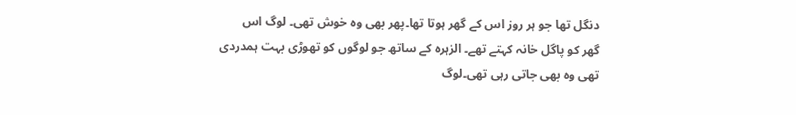دنگل تھا جو ہر روز اس کے گھر ہوتا تھا۔پھر بھی وہ خوش تھی۔ لوگ اس
گھر کو پاگل خانہ کہتے تھے۔ الزہرہ کے ساتھ جو لوگوں کو تھوڑی بہت ہمدردی
تھی وہ بھی جاتی رہی تھی۔لوگ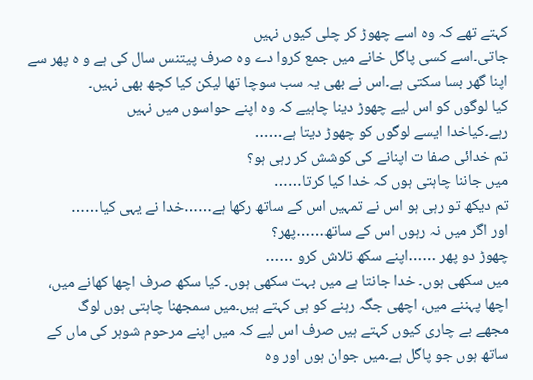کہتے تھے کہ وہ اسے چھوڑ کر چلی کیوں نہیں
جاتی۔اسے کسی پاگل خانے میں جمع کروا دے وہ صرف پیتنس سال کی ہے و ہ پھر سے
اپنا گھر بسا سکتی ہے۔اس نے بھی یہ سب سوچا تھا لیکن کیا کچھ بھی نہیں۔
کیا لوگوں کو اس لیے چھوڑ دینا چاہیے کہ وہ اپنے حواسوں میں نہیں
رہے۔کیاخدا ایسے لوگوں کو چھوڑ دیتا ہے……
تم خدائی صفا ت اپنانے کی کوشش کر رہی ہو؟
میں جاننا چاہتی ہوں کہ خدا کیا کرتا……
تم دیکھ تو رہی ہو اس نے تمہیں اس کے ساتھ رکھا ہے……خدا نے یہی کیا……
اور اگر میں نہ رہوں اس کے ساتھ……پھر؟
چھوڑ دو پھر ……اپنے سکھ تلاش کرو ……
میں سکھی ہوں۔ خدا جانتا ہے میں بہت سکھی ہوں۔ کیا سکھ صرف اچھا کھانے میں،
اچھا پہننے میں، اچھی جگہ رہنے کو ہی کہتے ہیں۔میں سمجھنا چاہتی ہوں لوگ
مجھے بے چاری کیوں کہتے ہیں صرف اس لیے کہ میں اپنے مرحوم شوہر کی ماں کے
ساتھ ہوں جو پاگل ہے۔میں جوان ہوں اور وہ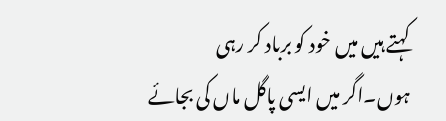کہتے ہیں میں خود کو برباد کر رہی
ہوں۔اگر میں ایسی پاگل ماں کی بجائے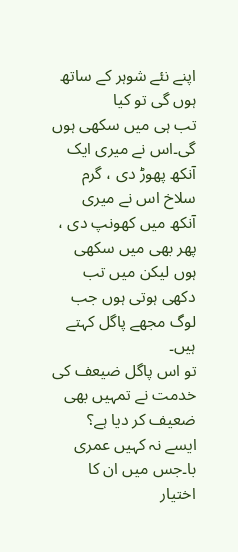اپنے نئے شوہر کے ساتھ ہوں گی تو کیا
تب ہی میں سکھی ہوں گی۔اس نے میری ایک آنکھ پھوڑ دی ، گرم سلاخ اس نے میری
آنکھ میں کھونپ دی ، پھر بھی میں سکھی ہوں لیکن میں تب دکھی ہوتی ہوں جب
لوگ مجھے پاگل کہتے ہیں۔
تو اس پاگل ضیعف کی خدمت نے تمہیں بھی ضعیف کر دیا ہے؟
ایسے نہ کہیں عمری با۔جس میں ان کا اختیار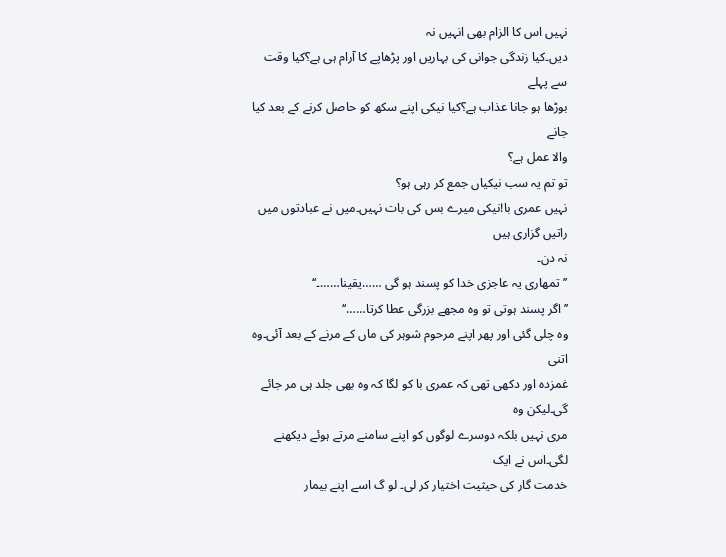نہیں اس کا الزام بھی انہیں نہ
دیں۔کیا زندگی جوانی کی بہاریں اور پڑھاپے کا آرام ہی ہے؟کیا وقت سے پہلے
بوڑھا ہو جانا عذاب ہے؟کیا نیکی اپنے سکھ کو حاصل کرنے کے بعد کیا جانے
والا عمل ہے؟
تو تم یہ سب نیکیاں جمع کر رہی ہو؟
نہیں عمری با!نیکی میرے بس کی بات نہیں۔میں نے عبادتوں میں راتیں گزاری ہیں
نہ دن۔
’’تمھاری یہ عاجزی خدا کو پسند ہو گی ……یقینا……۔‘‘
’’اگر پسند ہوتی تو وہ مجھے بزرگی عطا کرتا……‘‘
وہ چلی گئی اور پھر اپنے مرحوم شوہر کی ماں کے مرنے کے بعد آئی۔وہ اتنی
غمزدہ اور دکھی تھی کہ عمری با کو لگا کہ وہ بھی جلد ہی مر جائے گی۔لیکن وہ
مری نہیں بلکہ دوسرے لوگوں کو اپنے سامنے مرتے ہوئے دیکھنے لگی۔اس نے ایک
خدمت گار کی حیثیت اختیار کر لی۔ لو گ اسے اپنے بیمار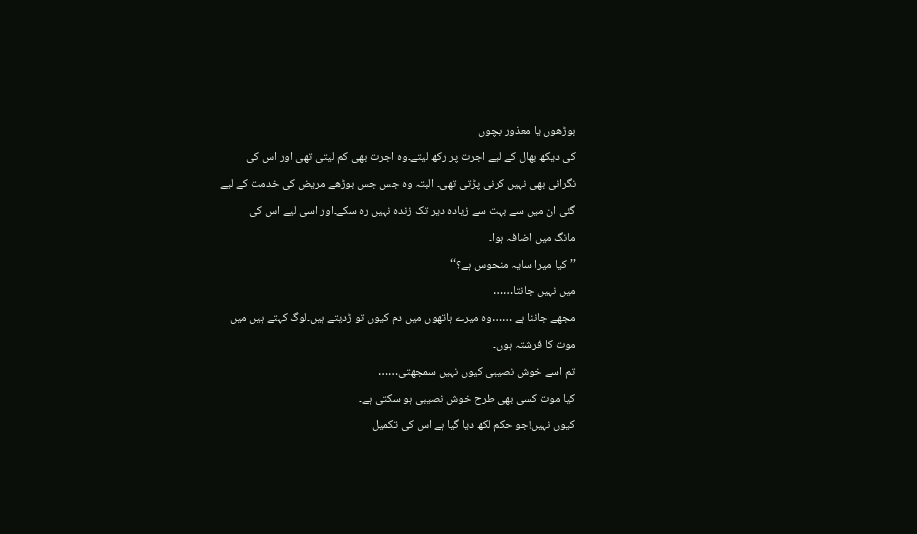بوڑھوں یا معذور بچوں
کی دیکھ بھال کے لیے اجرت پر رکھ لیتے۔وہ اجرت بھی کم لیتی تھی اور اس کی
نگرانی بھی نہیں کرنی پڑتی تھی۔ البتہ وہ جس جس بوڑھے مریض کی خدمت کے لیے
گئی ان میں سے بہت سے زیادہ دیر تک زندہ نہیں رہ سکے۔اور اسی لیے اس کی
مانگ میں اضافہ ہوا۔
’’کیا میرا سایہ منحوس ہے؟‘‘
میں نہیں جانتا……
مجھے جاننا ہے ……وہ میرے ہاتھوں میں دم کیوں تو ڑدیتے ہیں۔لوگ کہتے ہیں میں
موت کا فرشتہ ہوں۔
تم اسے خوش نصیبی کیوں نہیں سمجھتی……
کیا موت کسی بھی طرح خوش نصیبی ہو سکتی ہے۔
کیوں نہیں!جو حکم لکھ دیا گیا ہے اس کی تکمیل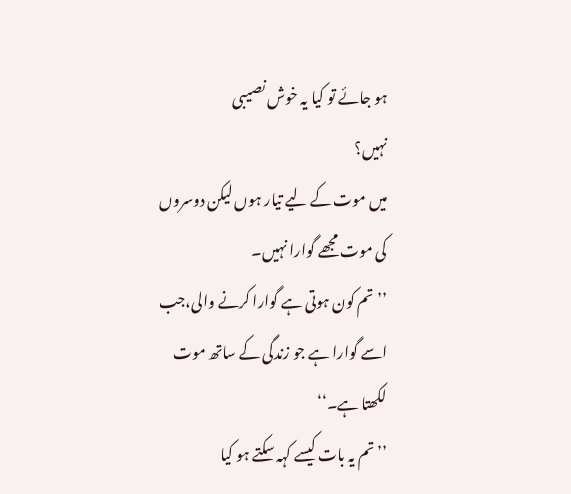ہو جائے تو کیا یہ خوش نصیبی
نہیں؟
میں موت کے لیے تیار ہوں لیکن دوسروں کی موت مجھے گوارا نہیں۔
’’تم کون ہوتی ہے گوارا کرنے والی،جب اسے گوارا ہے جو زندگی کے ساتھ موت
لکھتا ہے۔‘‘
’’تم یہ بات کیسے کہہ سکتے ہو کیا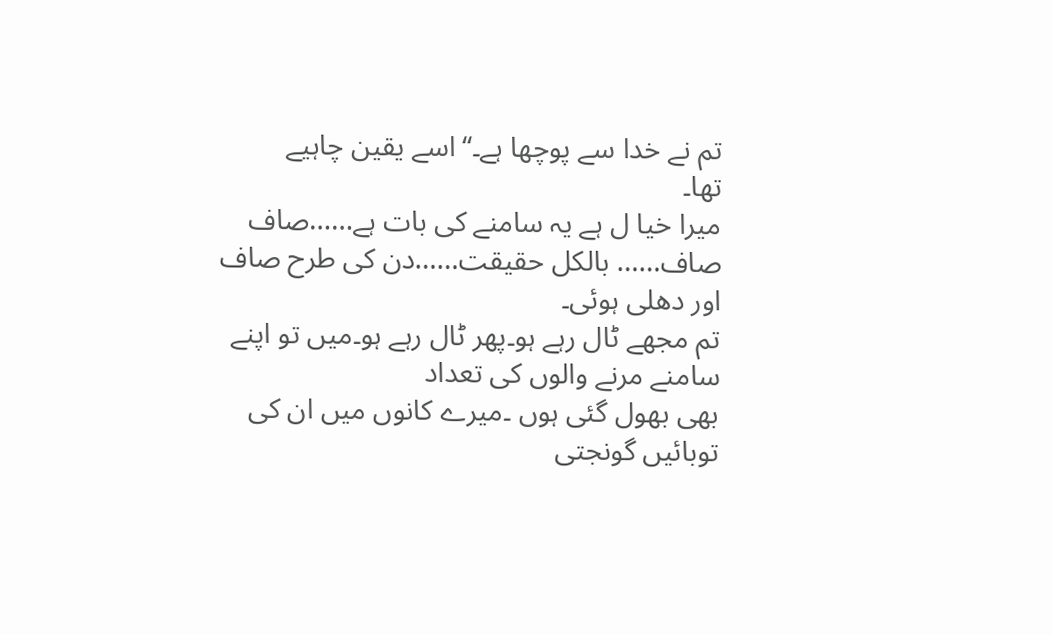تم نے خدا سے پوچھا ہے۔‘‘اسے یقین چاہیے
تھا۔
میرا خیا ل ہے یہ سامنے کی بات ہے……صاف صاف…… بالکل حقیقت……دن کی طرح صاف
اور دھلی ہوئی۔
تم مجھے ٹال رہے ہو۔پھر ٹال رہے ہو۔میں تو اپنے سامنے مرنے والوں کی تعداد
بھی بھول گئی ہوں ۔میرے کانوں میں ان کی توبائیں گونجتی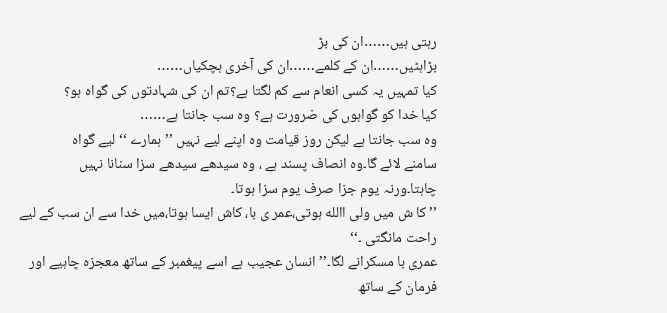رہتی ہیں……ان کی بڑ
بڑاہٹیں……ان کے کلمے……ان کی آخری ہچکیاں……
کیا تمہیں یہ کسی انعام سے کم لگتا ہے؟تم ان کی شہادتوں کی گواہ ہو؟
کیا خدا کو گواہوں کی ضرورت ہے؟ وہ سب جانتا ہے……
وہ سب جانتا ہے لیکن روز قیامت وہ اپنے لیے نہیں ’’ ہمارے ‘‘ لیے گواہ
سامنے لائے گا۔وہ انصاف پسند ہے ، وہ سیدھے سیدھے سزا سنانا نہیں
چاہتا۔ورنہ یوم جزا صرف یوم سزا ہوتا۔
’’ کا ش میں ولی االله ہوتی،عمر ی با، کاش ایسا ہوتا،میں خدا سے ان سب کے لیے
راحت مانگتی ۔‘‘
عمری با مسکرانے لگا۔’’ انسان عجیب ہے اسے پیغمبر کے ساتھ معجزہ چاہیے اور
فرمان کے ساتھ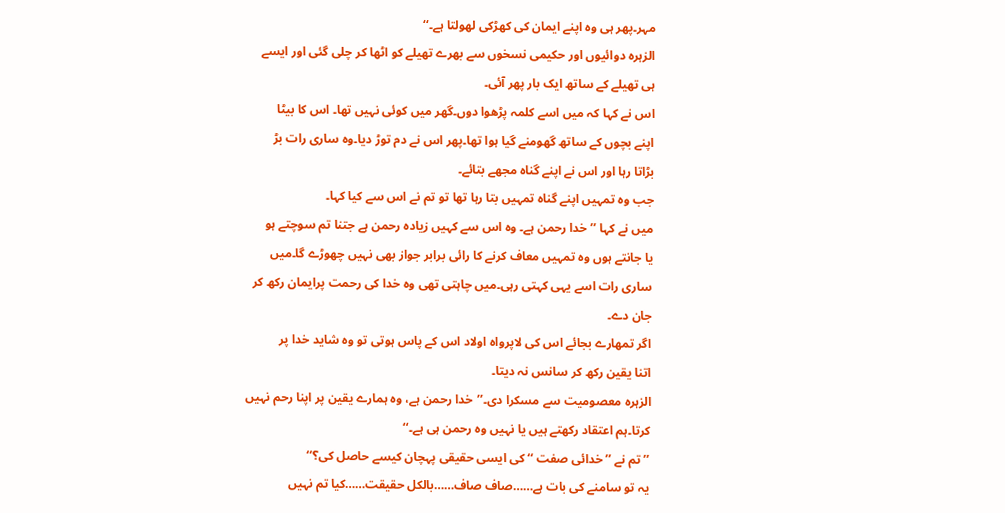مہر۔پھر ہی وہ اپنے ایمان کی کھڑکی لھولتا ہے۔‘‘
الزہرہ دوائیوں اور حکیمی نسخوں سے بھرے تھیلے کو اٹھا کر چلی گئی اور ایسے
ہی تھیلے کے ساتھ ایک بار پھر آئی۔
اس نے کہا کہ میں اسے کلمہ پڑھوا دوں۔گھر میں کوئی نہیں تھا۔ اس کا بیٹا
اپنے بچوں کے ساتھ گھومنے گیا ہوا تھا۔پھر اس نے دم توڑ دیا۔وہ ساری رات بڑ
بڑاتا رہا اور اس نے اپنے گناہ مجھے بتائے۔
جب وہ تمہیں اپنے گناہ تمہیں بتا رہا تھا تو تم نے اس سے کیا کہا۔
میں نے کہا ’’ خدا رحمن ہے۔ وہ اس سے کہیں زیادہ رحمن ہے جتنا تم سوچتے ہو
یا جانتے ہوں وہ تمہیں معاف کرنے کا رائی برابر جواز بھی نہیں چھوڑے گا۔میں
ساری رات اسے یہی کہتی رہی۔میں چاہتی تھی وہ خدا کی رحمت پرایمان رکھ کر
جان دے۔
اگر تمھارے بجائے اس کی لاپرواہ اولاد اس کے پاس ہوتی تو وہ شاید خدا پر
اتنا یقین رکھ کر سانس نہ دیتا۔
الزہرہ معصومیت سے مسکرا دی۔’’خدا رحمن ہے، وہ ہمارے یقین پر اپنا رحم نہیں
کرتا۔ہم اعتقاد رکھتے ہیں یا نہیں وہ رحمن ہی ہے۔‘‘
’’تم نے ’’ خدائی صفت ‘‘ کی ایسی حقیقی پہچان کیسے حاصل کی؟‘‘
یہ تو سامنے کی بات ہے……صاف صاف……بالکل حقیقت……کیا تم نہیں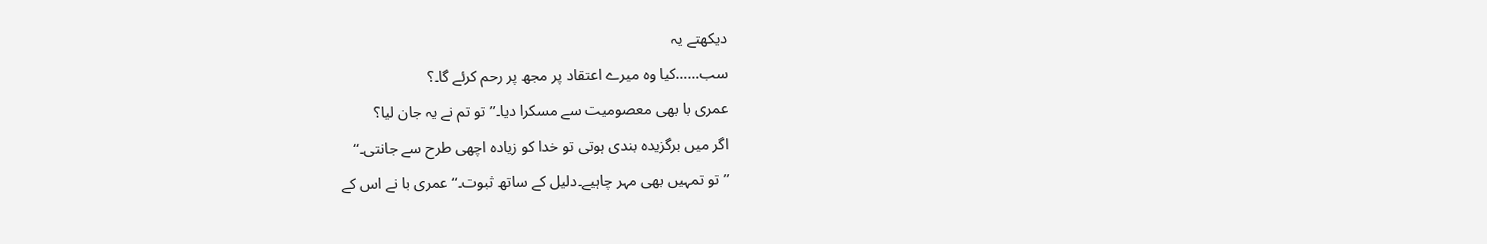دیکھتے یہ
سب……کیا وہ میرے اعتقاد پر مجھ پر رحم کرئے گا۔؟
عمری با بھی معصومیت سے مسکرا دیا۔’’ تو تم نے یہ جان لیا؟
اگر میں برگزیدہ بندی ہوتی تو خدا کو زیادہ اچھی طرح سے جانتی۔‘‘
’’تو تمہیں بھی مہر چاہیے۔دلیل کے ساتھ ثبوت۔‘‘ عمری با نے اس کے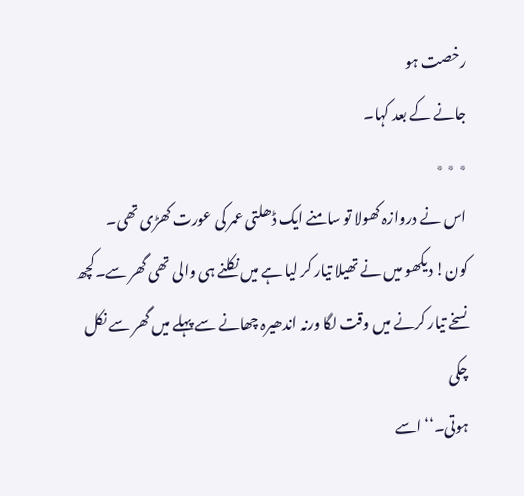رخصت ہو
جانے کے بعد کہا۔
٭ ٭ ٭
اس نے دروازہ کھولا تو سامنے ایک ڈھلتی عمر کی عورت کھڑی تھی۔
کون! دیکھو میں نے تھیلا تیار کر لیا ہے میں نکلنے ہی والی تھی گھر سے۔کچھ
نسخے تیار کرنے میں وقت لگا ورنہ اندھیرہ چھانے سے پہلے میں گھر سے نکل چکی
ہوتی۔‘‘اسے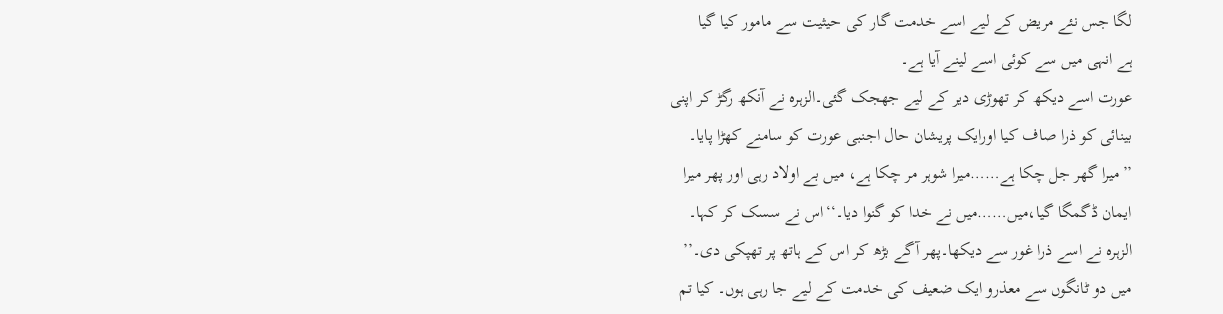لگا جس نئے مریض کے لیے اسے خدمت گار کی حیثیت سے مامور کیا گیا
ہے انہی میں سے کوئی اسے لینے آیا ہے۔
عورت اسے دیکھ کر تھوڑی دیر کے لیے جھجک گئی۔الزہرہ نے آنکھ رگڑ کر اپنی
بینائی کو ذرا صاف کیا اورایک پریشان حال اجنبی عورت کو سامنے کھڑا پایا۔
’’میرا گھر جل چکا ہے……میرا شوہر مر چکا ہے، میں بے اولاد رہی اور پھر میرا
ایمان ڈگمگا گیا،میں……میں نے خدا کو گنوا دیا۔‘‘اس نے سسک کر کہا۔
الزہرہ نے اسے ذرا غور سے دیکھا۔پھر آگے بڑھ کر اس کے ہاتھ پر تھپکی دی۔’’
میں دو ٹانگوں سے معذرو ایک ضعیف کی خدمت کے لیے جا رہی ہوں۔ کیا تم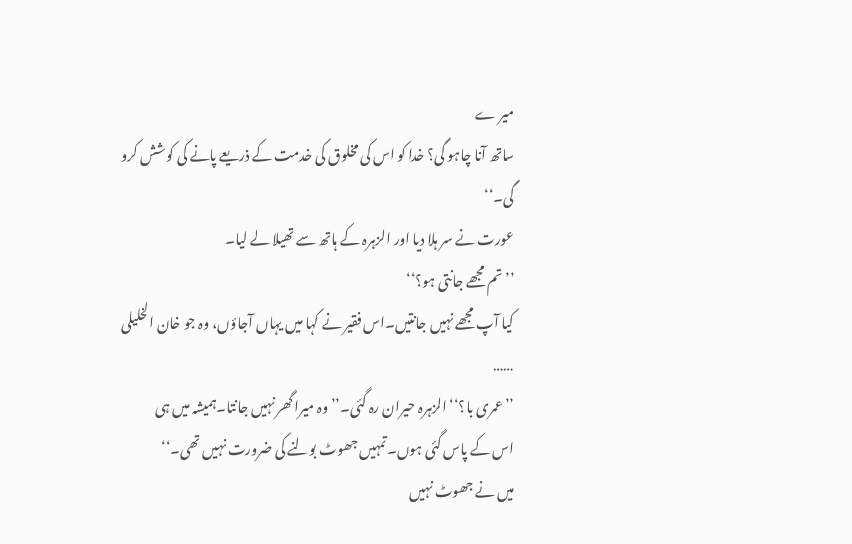میر ے
ساتھ آنا چاہو گی؟ خدا کو اس کی مخلوق کی خدمت کے ذریعے پانے کی کوشش کرو
گی۔‘‘
عورت نے سر ہلا دیا اور الزہرہ کے ہاتھ سے تھیلا لے لیا۔
’’ تم مجھے جانتی ہو؟‘‘
کیا آپ مجھے نہیں جانتیں۔اس فقیر نے کہا میں یہاں آجاؤں، وہ جو خان الخلیلی
……
’’عمری با؟‘‘الزہرہ حیران رہ گئی۔’’ وہ میرا گھر نہیں جانتا۔ہمیشہ میں ہی
اس کے پاس گئی ہوں۔تمہیں جھوٹ بولنے کی ضرورت نہیں تھی۔‘‘
میں نے جھوٹ نہیں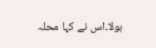بولا۔اس نے کہا محلہ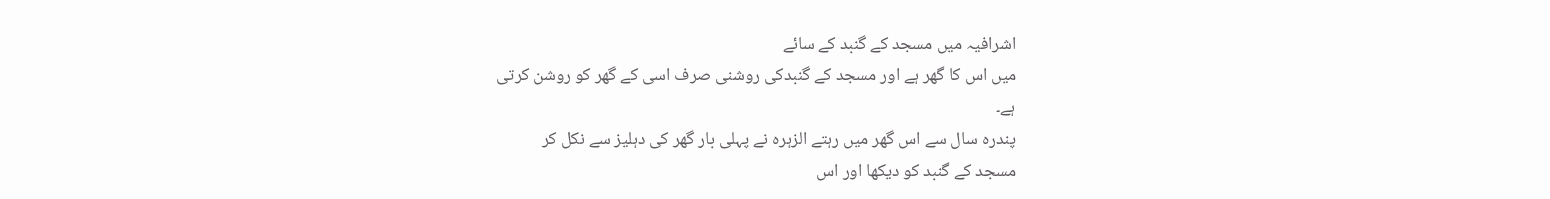اشرافیہ میں مسجد کے گنبد کے سائے
میں اس کا گھر ہے اور مسجد کے گنبدکی روشنی صرف اسی کے گھر کو روشن کرتی
ہے۔
پندرہ سال سے اس گھر میں رہتے الزہرہ نے پہلی بار گھر کی دہلیز سے نکل کر
مسجد کے گنبد کو دیکھا اور اس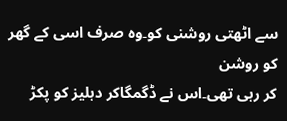سے اٹھتی روشنی کو۔وہ صرف اسی کے گھر کو روشن
کر رہی تھی۔اس نے ڈگمگاکر دہلیز کو پکڑ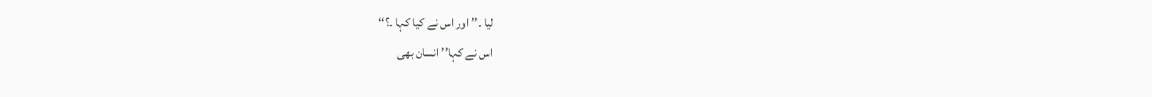لیا ۔’’ اور اس نے کیا کہا ۔؟‘‘
اس نے کہا’’ انسان بھی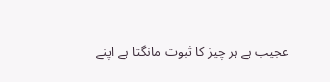عجیب ہے ہر چیز کا ثبوت مانگتا ہے اپنے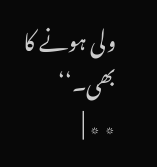ولی ہونے کا
بھی۔‘‘
٭ ٭ |